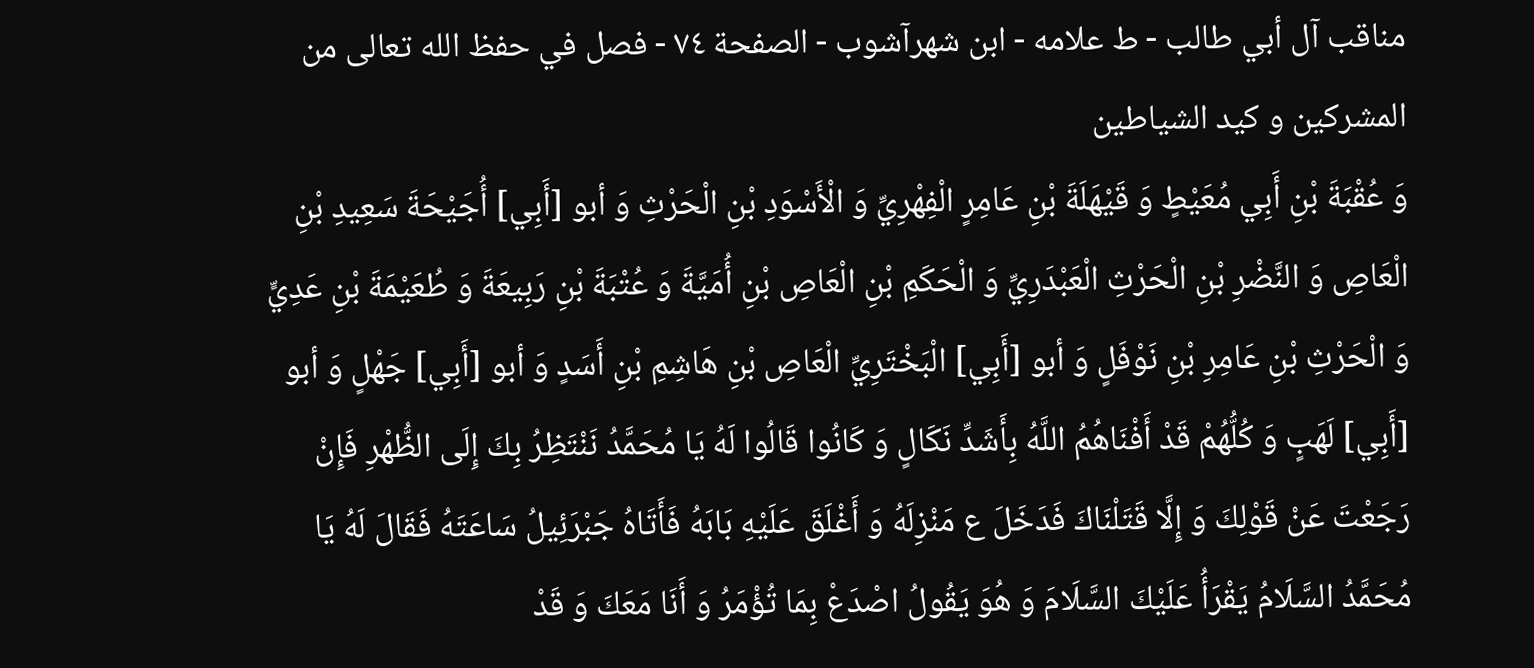مناقب آل أبي طالب - ط علامه - ابن شهرآشوب - الصفحة ٧٤ - فصل في حفظ الله تعالى من المشركين و كيد الشياطين
وَ عُقْبَةَ بْنِ أَبِي مُعَيْطٍ وَ قَيْهَلَةَ بْنِ عَامِرٍ الْفِهْرِيِّ وَ الْأَسْوَدِ بْنِ الْحَرْثِ وَ أبو [أَبِي] أُجَيْحَةَ سَعِيدِ بْنِ الْعَاصِ وَ النَّضْرِ بْنِ الْحَرْثِ الْعَبْدَرِيِّ وَ الْحَكَمِ بْنِ الْعَاصِ بْنِ أُمَيَّةَ وَ عُتْبَةَ بْنِ رَبِيعَةَ وَ طُعَيْمَةَ بْنِ عَدِيٍّ وَ الْحَرْثِ بْنِ عَامِرِ بْنِ نَوْفَلٍ وَ أبو [أَبِي] الْبَخْتَرِيِّ الْعَاصِ بْنِ هَاشِمِ بْنِ أَسَدٍ وَ أبو [أَبِي] جَهْلٍ وَ أبو [أَبِي] لَهَبٍ وَ كُلُّهُمْ قَدْ أَفْنَاهُمُ اللَّهُ بِأَشَدِّ نَكَالٍ وَ كَانُوا قَالُوا لَهُ يَا مُحَمَّدُ نَنْتَظِرُ بِكَ إِلَى الظُّهْرِ فَإِنْ رَجَعْتَ عَنْ قَوْلِكَ وَ إِلَّا قَتَلْنَاكَ فَدَخَلَ ع مَنْزِلَهُ وَ أَغْلَقَ عَلَيْهِ بَابَهُ فَأَتَاهُ جَبْرَئِيلُ سَاعَتَهُ فَقَالَ لَهُ يَا مُحَمَّدُ السَّلَامُ يَقْرَأُ عَلَيْكَ السَّلَامَ وَ هُوَ يَقُولُ اصْدَعْ بِمَا تُؤْمَرُ وَ أَنَا مَعَكَ وَ قَدْ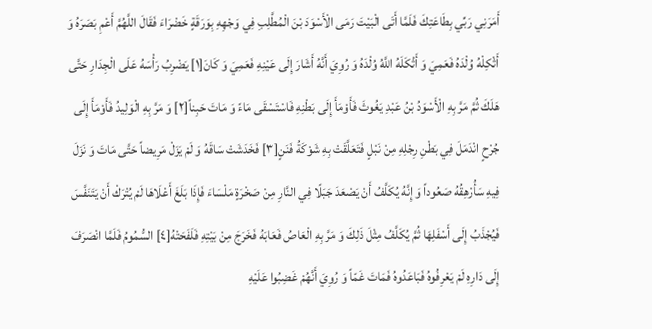أَمَرَنِي رَبِّي بِطَاعَتِكَ فَلَمَّا أَتَى الْبَيْتَ رَمَى الْأَسْوَدَ بْنَ الْمُطَّلِبِ فِي وَجْهِهِ بِوَرَقَةٍ خَضْرَاءَ فَقَالَ اللَّهُمَّ أَعْمِ بَصَرَهُ وَ أَثْكِلْهُ وُلْدَهُ فَعَمِيَ وَ أَثْكَلَهُ اللَّهُ وُلْدَهُ وَ رُوِيَ أَنَّهُ أَشَارَ إِلَى عَيْنِهِ فَعَمِيَ وَ كَانَ[١] يَضْرِبُ رَأْسَهُ عَلَى الْجِدَارِ حَتَّى هَلَكَ ثُمَّ مَرَّ بِهِ الْأَسْوَدُ بْنُ عَبْدِ يَغُوثَ فَأَوْمَأَ إِلَى بَطْنِهِ فَاسْتَسْقَى مَاءً وَ مَاتَ حَبِناً[٢] وَ مَرَّ بِهِ الْوَلِيدُ فَأَوْمَأَ إِلَى جُرْحٍ انْدَمَلَ فِي بَطْنِ رِجْلِهِ مِنْ نَبْلٍ فَتَعَلَّقَتْ بِهِ شَوْكَةُ فَنَنٍ[٣] فَخَدَشَتْ سَاقَهُ وَ لَمْ يَزَلْ مَرِيضاً حَتَّى مَاتَ وَ نَزَلَ فِيهِ سَأُرْهِقُهُ صَعُوداً وَ إِنَّهُ يُكَلَّفُ أَنْ يَصْعَدَ جَبَلًا فِي النَّارِ مِنْ صَخْرَةٍ مَلْسَاءَ فَإِذَا بَلَغَ أَعْلَاهَا لَمْ يُتْرَكْ أَنْ يَتَنَفَّسَ فَيُجْذَبُ إِلَى أَسْفَلِهَا ثُمَّ يُكَلَّفُ مِثْلَ ذَلِكَ وَ مَرَّ بِهِ الْعَاصُ فَعَابَهُ فَخَرَجَ مِنْ بَيْتِهِ فَلَفَحَتْهُ[٤] السُّمُومُ فَلَمَّا انْصَرَفَ إِلَى دَارِهِ لَمْ يَعْرِفُوهُ فَبَاعَدُوهُ فَمَاتَ غَمّاً وَ رُوِيَ أَنَّهُمْ غَضِبُوا عَلَيْهِ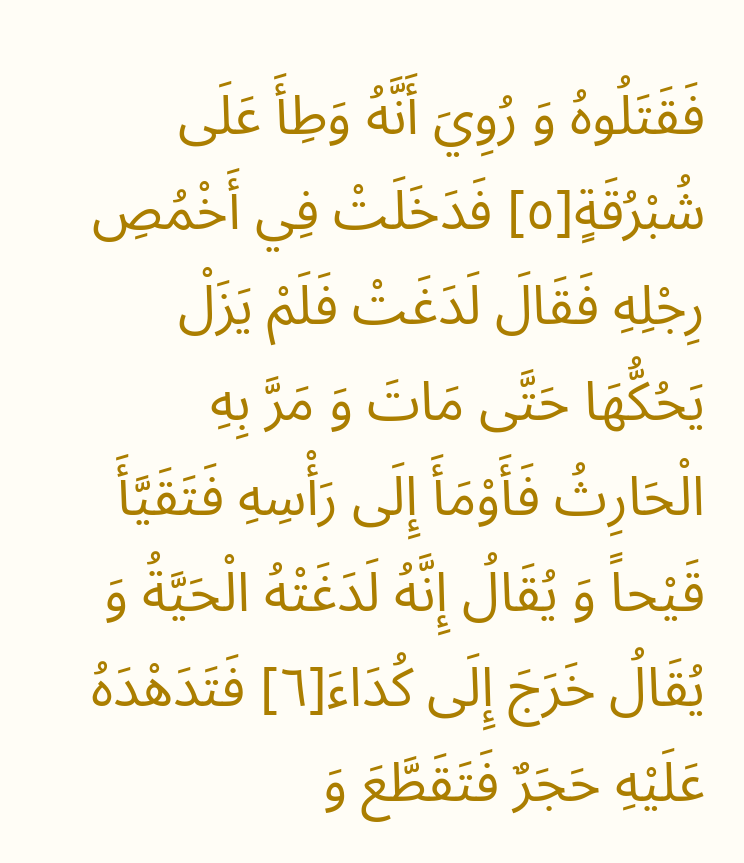فَقَتَلُوهُ وَ رُوِيَ أَنَّهُ وَطِأَ عَلَى شُبْرُقَةٍ[٥] فَدَخَلَتْ فِي أَخْمُصِ رِجْلِهِ فَقَالَ لَدَغَتْ فَلَمْ يَزَلْ يَحُكُّهَا حَتَّى مَاتَ وَ مَرَّ بِهِ الْحَارِثُ فَأَوْمَأَ إِلَى رَأْسِهِ فَتَقَيَّأَ قَيْحاً وَ يُقَالُ إِنَّهُ لَدَغَتْهُ الْحَيَّةُ وَ يُقَالُ خَرَجَ إِلَى كُدَاءَ[٦] فَتَدَهْدَهُ عَلَيْهِ حَجَرٌ فَتَقَطَّعَ وَ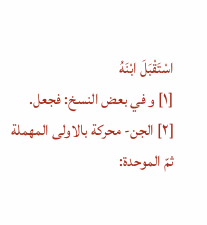اسْتَقْبَلَ ابْنَهُ
[١] و في بعض النسخ: فجعل.
[٢] الجن- محركة بالاولى المهملة ثمّ الموحدة: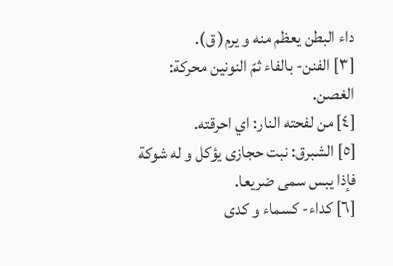داء البطن يعظم منه و يرم( ق).
[٣] الفنن- بالفاء ثمّ النونين محركة: الغصن.
[٤] من لفحته النار: اي احرقته.
[٥] الشبرق: نبت حجازى يؤكل و له شوكة فإذا يبس سمى ضريعا.
[٦] كداء- كسماء و كدى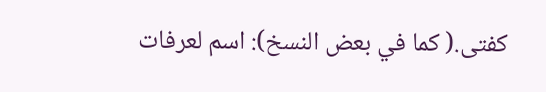كفتى.( كما في بعض النسخ): اسم لعرفات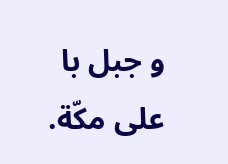و جبل با على مكّة.